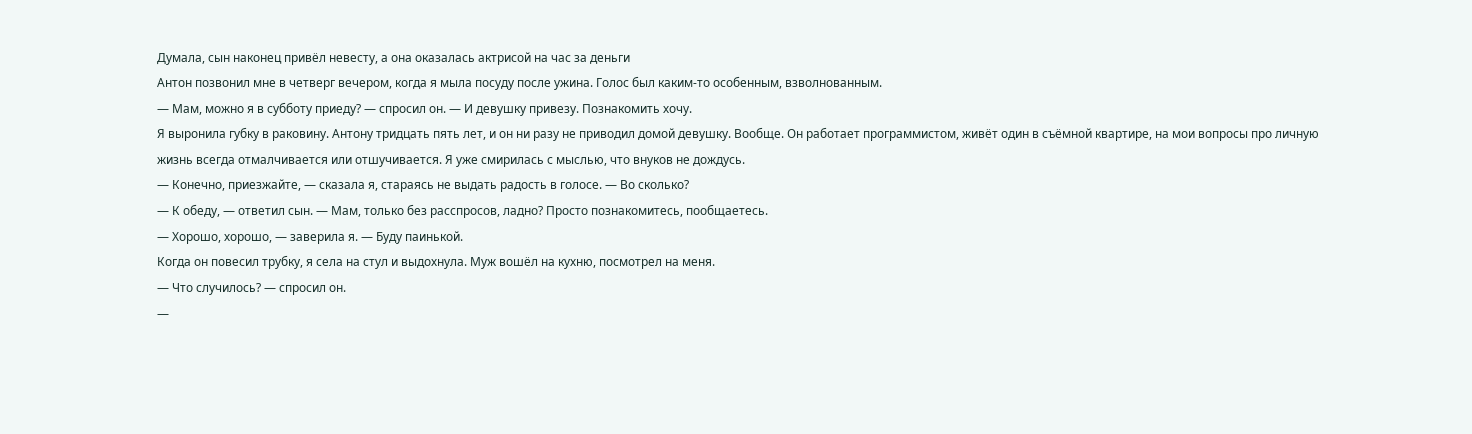Думала, сын наконец привёл невесту, а она оказалась актрисой на час за деньги
Антон позвонил мне в четверг вечером, когда я мыла посуду после ужина. Голос был каким-то особенным, взволнованным.
— Мам, можно я в субботу приеду? — спросил он. — И девушку привезу. Познакомить хочу.
Я выронила губку в раковину. Антону тридцать пять лет, и он ни разу не приводил домой девушку. Вообще. Он работает программистом, живёт один в съёмной квартире, на мои вопросы про личную жизнь всегда отмалчивается или отшучивается. Я уже смирилась с мыслью, что внуков не дождусь.
— Конечно, приезжайте, — сказала я, стараясь не выдать радость в голосе. — Во сколько?
— К обеду, — ответил сын. — Мам, только без расспросов, ладно? Просто познакомитесь, пообщаетесь.
— Хорошо, хорошо, — заверила я. — Буду паинькой.
Когда он повесил трубку, я села на стул и выдохнула. Муж вошёл на кухню, посмотрел на меня.
— Что случилось? — спросил он.
—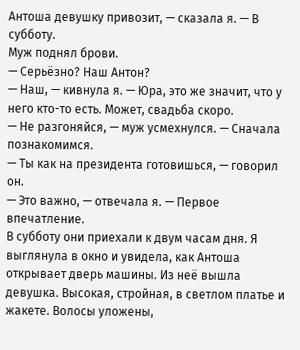Антоша девушку привозит, — сказала я. — В субботу.
Муж поднял брови.
— Серьёзно? Наш Антон?
— Наш, — кивнула я. — Юра, это же значит, что у него кто-то есть. Может, свадьба скоро.
— Не разгоняйся, — муж усмехнулся. — Сначала познакомимся.
— Ты как на президента готовишься, — говорил он.
— Это важно, — отвечала я. — Первое впечатление.
В субботу они приехали к двум часам дня. Я выглянула в окно и увидела, как Антоша открывает дверь машины. Из неё вышла девушка. Высокая, стройная, в светлом платье и жакете. Волосы уложены,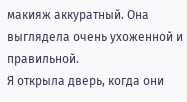макияж аккуратный. Она выглядела очень ухоженной и правильной.
Я открыла дверь, когда они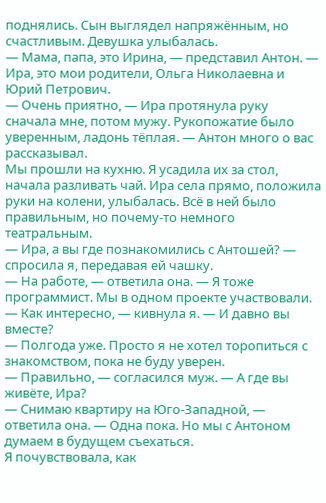поднялись. Сын выглядел напряжённым, но счастливым. Девушка улыбалась.
— Мама, папа, это Ирина, — представил Антон. — Ира, это мои родители, Ольга Николаевна и Юрий Петрович.
— Очень приятно, — Ира протянула руку сначала мне, потом мужу. Рукопожатие было уверенным, ладонь тёплая. — Антон много о вас рассказывал.
Мы прошли на кухню. Я усадила их за стол, начала разливать чай. Ира села прямо, положила руки на колени, улыбалась. Всё в ней было правильным, но почему-то немного театральным.
— Ира, а вы где познакомились с Антошей? — спросила я, передавая ей чашку.
— На работе, — ответила она. — Я тоже программист. Мы в одном проекте участвовали.
— Как интересно, — кивнула я. — И давно вы вместе?
— Полгода уже. Просто я не хотел торопиться с знакомством, пока не буду уверен.
— Правильно, — согласился муж. — А где вы живёте, Ира?
— Снимаю квартиру на Юго-Западной, — ответила она. — Одна пока. Но мы с Антоном думаем в будущем съехаться.
Я почувствовала, как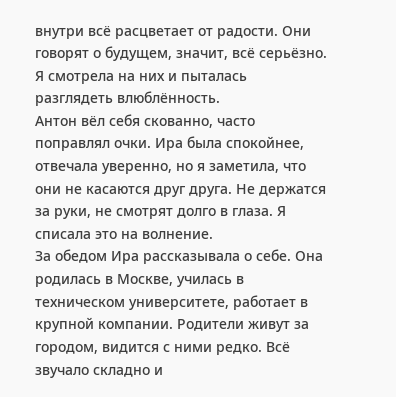внутри всё расцветает от радости. Они говорят о будущем, значит, всё серьёзно. Я смотрела на них и пыталась разглядеть влюблённость.
Антон вёл себя скованно, часто поправлял очки. Ира была спокойнее, отвечала уверенно, но я заметила, что они не касаются друг друга. Не держатся за руки, не смотрят долго в глаза. Я списала это на волнение.
За обедом Ира рассказывала о себе. Она родилась в Москве, училась в техническом университете, работает в крупной компании. Родители живут за городом, видится с ними редко. Всё звучало складно и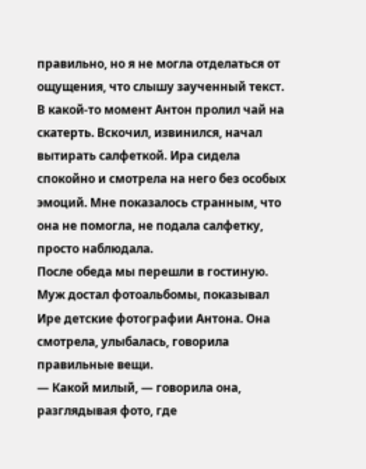правильно, но я не могла отделаться от ощущения, что слышу заученный текст.
В какой-то момент Антон пролил чай на скатерть. Вскочил, извинился, начал вытирать салфеткой. Ира сидела спокойно и смотрела на него без особых эмоций. Мне показалось странным, что она не помогла, не подала салфетку, просто наблюдала.
После обеда мы перешли в гостиную. Муж достал фотоальбомы, показывал Ире детские фотографии Антона. Она смотрела, улыбалась, говорила правильные вещи.
— Какой милый, — говорила она, разглядывая фото, где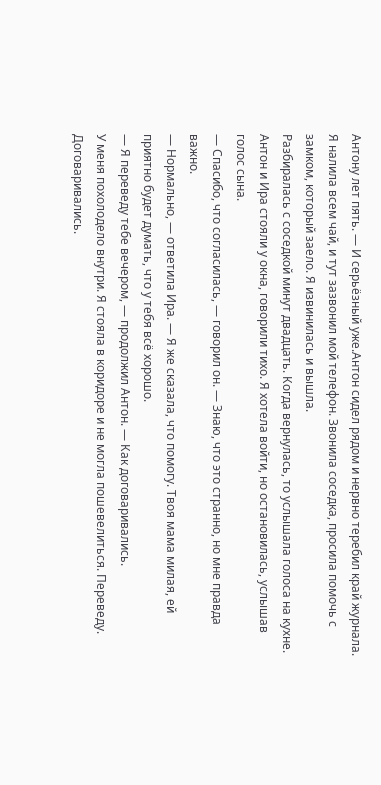Антону лет пять. — И серьёзный уже.Антон сидел рядом и нервно теребил край журнала. Я налила всем чай, и тут зазвонил мой телефон. Звонила соседка, просила помочь с замком, который заело. Я извинилась и вышла.
Разбиралась с соседкой минут двадцать. Когда вернулась, то услышала голоса на кухне. Антон и Ира стояли у окна, говорили тихо. Я хотела войти, но остановилась, услышав голос сына.
— Спасибо, что согласилась, — говорил он. — Знаю, что это странно, но мне правда важно.
— Нормально, — ответила Ира. — Я же сказала, что помогу. Твоя мама милая, ей приятно будет думать, что у тебя всё хорошо.
— Я переведу тебе вечером, — продолжил Антон. — Как договаривались.
У меня похолодело внутри. Я стояла в коридоре и не могла пошевелиться. Переведу. Договаривались.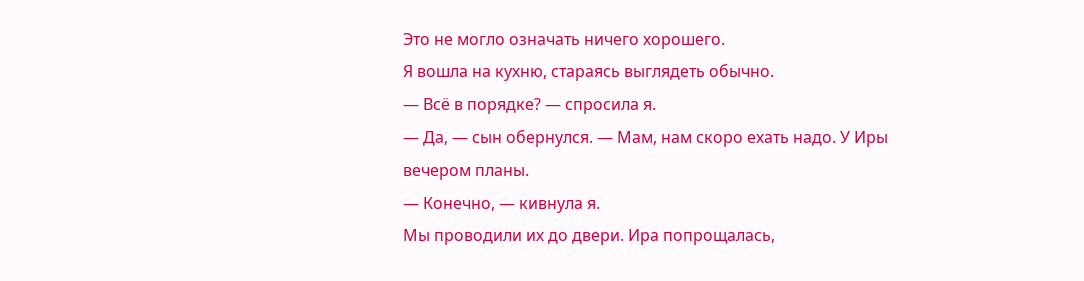Это не могло означать ничего хорошего.
Я вошла на кухню, стараясь выглядеть обычно.
— Всё в порядке? — спросила я.
— Да, — сын обернулся. — Мам, нам скоро ехать надо. У Иры вечером планы.
— Конечно, — кивнула я.
Мы проводили их до двери. Ира попрощалась,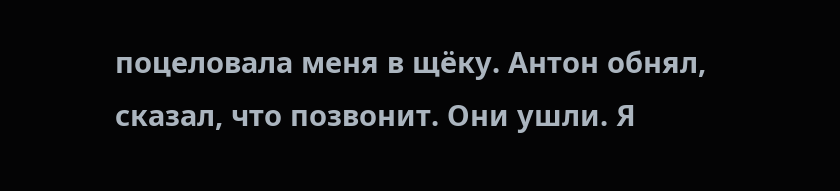поцеловала меня в щёку. Антон обнял, сказал, что позвонит. Они ушли. Я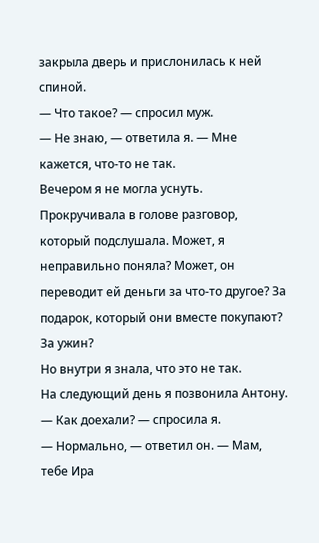закрыла дверь и прислонилась к ней спиной.
— Что такое? — спросил муж.
— Не знаю, — ответила я. — Мне кажется, что-то не так.
Вечером я не могла уснуть. Прокручивала в голове разговор, который подслушала. Может, я неправильно поняла? Может, он переводит ей деньги за что-то другое? За подарок, который они вместе покупают? За ужин?
Но внутри я знала, что это не так.
На следующий день я позвонила Антону.
— Как доехали? — спросила я.
— Нормально, — ответил он. — Мам, тебе Ира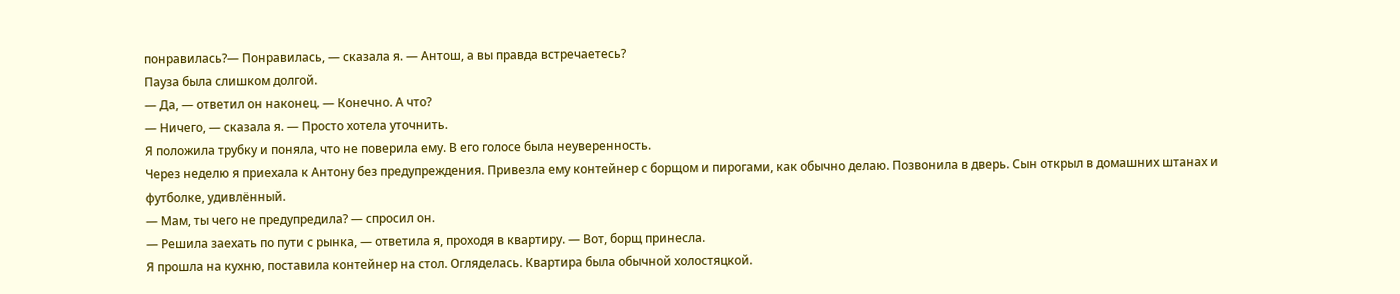понравилась?— Понравилась, — сказала я. — Антош, а вы правда встречаетесь?
Пауза была слишком долгой.
— Да, — ответил он наконец. — Конечно. А что?
— Ничего, — сказала я. — Просто хотела уточнить.
Я положила трубку и поняла, что не поверила ему. В его голосе была неуверенность.
Через неделю я приехала к Антону без предупреждения. Привезла ему контейнер с борщом и пирогами, как обычно делаю. Позвонила в дверь. Сын открыл в домашних штанах и футболке, удивлённый.
— Мам, ты чего не предупредила? — спросил он.
— Решила заехать по пути с рынка, — ответила я, проходя в квартиру. — Вот, борщ принесла.
Я прошла на кухню, поставила контейнер на стол. Огляделась. Квартира была обычной холостяцкой.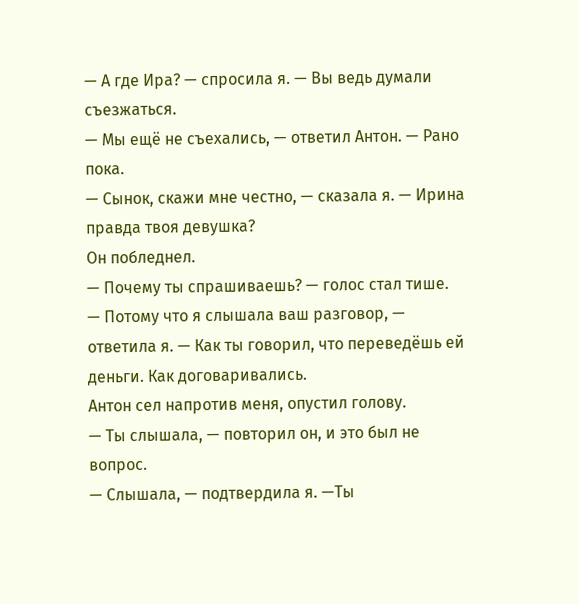— А где Ира? — спросила я. — Вы ведь думали съезжаться.
— Мы ещё не съехались, — ответил Антон. — Рано пока.
— Сынок, скажи мне честно, — сказала я. — Ирина правда твоя девушка?
Он побледнел.
— Почему ты спрашиваешь? — голос стал тише.
— Потому что я слышала ваш разговор, — ответила я. — Как ты говорил, что переведёшь ей деньги. Как договаривались.
Антон сел напротив меня, опустил голову.
— Ты слышала, — повторил он, и это был не вопрос.
— Слышала, — подтвердила я. —Ты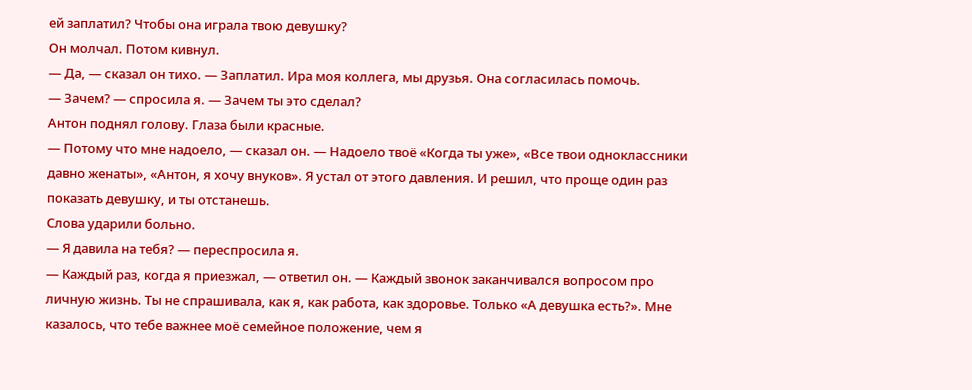ей заплатил? Чтобы она играла твою девушку?
Он молчал. Потом кивнул.
— Да, — сказал он тихо. — Заплатил. Ира моя коллега, мы друзья. Она согласилась помочь.
— Зачем? — спросила я. — Зачем ты это сделал?
Антон поднял голову. Глаза были красные.
— Потому что мне надоело, — сказал он. — Надоело твоё «Когда ты уже», «Все твои одноклассники давно женаты», «Антон, я хочу внуков». Я устал от этого давления. И решил, что проще один раз показать девушку, и ты отстанешь.
Слова ударили больно.
— Я давила на тебя? — переспросила я.
— Каждый раз, когда я приезжал, — ответил он. — Каждый звонок заканчивался вопросом про личную жизнь. Ты не спрашивала, как я, как работа, как здоровье. Только «А девушка есть?». Мне казалось, что тебе важнее моё семейное положение, чем я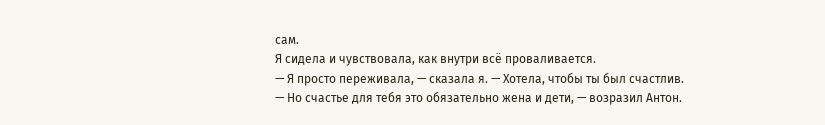сам.
Я сидела и чувствовала, как внутри всё проваливается.
— Я просто переживала, — сказала я. — Хотела, чтобы ты был счастлив.
— Но счастье для тебя это обязательно жена и дети, — возразил Антон.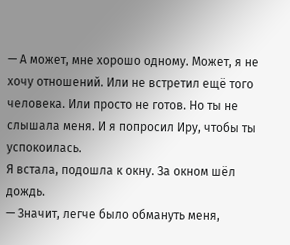— А может, мне хорошо одному. Может, я не хочу отношений. Или не встретил ещё того человека. Или просто не готов. Но ты не слышала меня. И я попросил Иру, чтобы ты успокоилась.
Я встала, подошла к окну. За окном шёл дождь.
— Значит, легче было обмануть меня,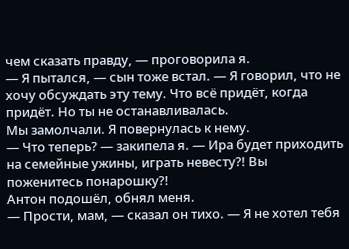чем сказать правду, — проговорила я.
— Я пытался, — сын тоже встал. — Я говорил, что не хочу обсуждать эту тему. Что всё придёт, когда придёт. Но ты не останавливалась.
Мы замолчали. Я повернулась к нему.
— Что теперь? — закипела я. — Ира будет приходить на семейные ужины, играть невесту?! Вы поженитесь понарошку?!
Антон подошёл, обнял меня.
— Прости, мам, — сказал он тихо. — Я не хотел тебя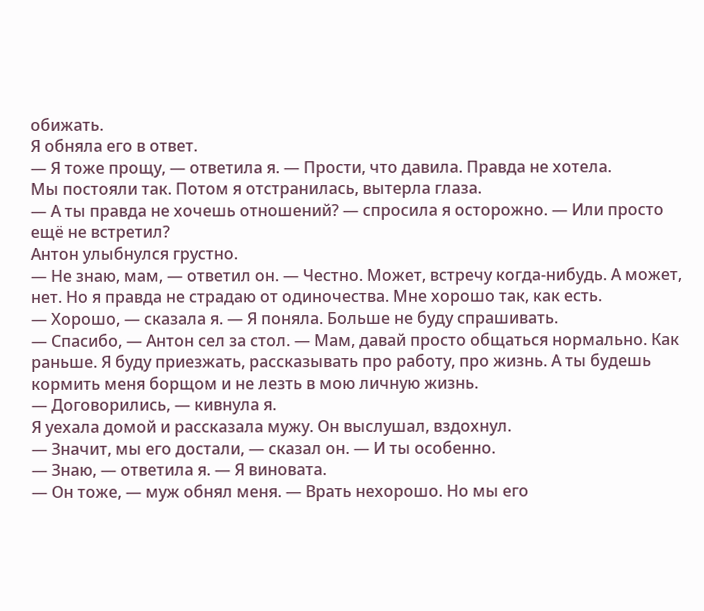обижать.
Я обняла его в ответ.
— Я тоже прощу, — ответила я. — Прости, что давила. Правда не хотела.
Мы постояли так. Потом я отстранилась, вытерла глаза.
— А ты правда не хочешь отношений? — спросила я осторожно. — Или просто ещё не встретил?
Антон улыбнулся грустно.
— Не знаю, мам, — ответил он. — Честно. Может, встречу когда-нибудь. А может, нет. Но я правда не страдаю от одиночества. Мне хорошо так, как есть.
— Хорошо, — сказала я. — Я поняла. Больше не буду спрашивать.
— Спасибо, — Антон сел за стол. — Мам, давай просто общаться нормально. Как раньше. Я буду приезжать, рассказывать про работу, про жизнь. А ты будешь кормить меня борщом и не лезть в мою личную жизнь.
— Договорились, — кивнула я.
Я уехала домой и рассказала мужу. Он выслушал, вздохнул.
— Значит, мы его достали, — сказал он. — И ты особенно.
— Знаю, — ответила я. — Я виновата.
— Он тоже, — муж обнял меня. — Врать нехорошо. Но мы его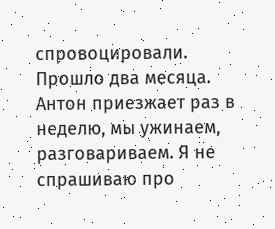спровоцировали.
Прошло два месяца. Антон приезжает раз в неделю, мы ужинаем, разговариваем. Я не спрашиваю про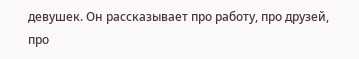девушек. Он рассказывает про работу, про друзей, про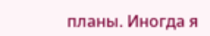планы. Иногда я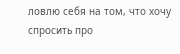ловлю себя на том, что хочу спросить про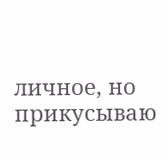личное, но прикусываю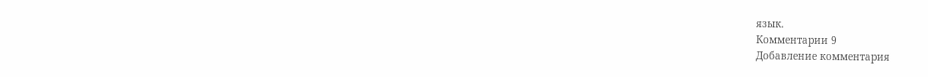язык.
Комментарии 9
Добавление комментария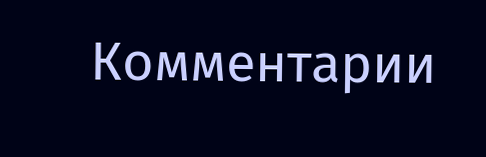Комментарии